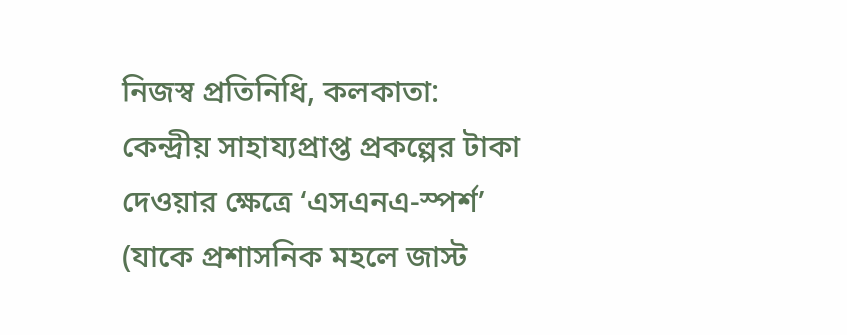নিজস্ব প্রতিনিধি, কলকাতা: কেন্দ্রীয় সাহায্যপ্রাপ্ত প্রকল্পের টাকা দেওয়ার ক্ষেত্রে ‘এসএনএ-স্পর্শ’ (যাকে প্রশাসনিক মহলে জাস্ট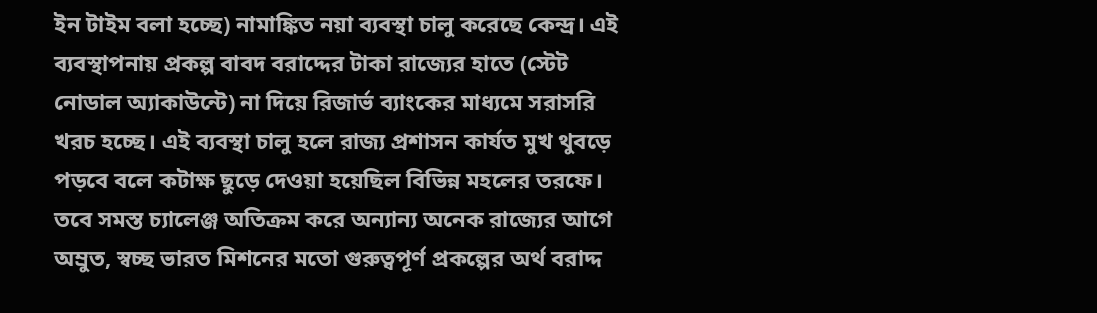ইন টাইম বলা হচ্ছে) নামাঙ্কিত নয়া ব্যবস্থা চালু করেছে কেন্দ্র। এই ব্যবস্থাপনায় প্রকল্প বাবদ বরাদ্দের টাকা রাজ্যের হাতে (স্টেট নোডাল অ্যাকাউন্টে) না দিয়ে রিজার্ভ ব্যাংকের মাধ্যমে সরাসরি খরচ হচ্ছে। এই ব্যবস্থা চালু হলে রাজ্য প্রশাসন কার্যত মুখ থুবড়ে পড়বে বলে কটাক্ষ ছুড়ে দেওয়া হয়েছিল বিভিন্ন মহলের তরফে। তবে সমস্ত চ্যালেঞ্জ অতিক্রম করে অন্যান্য অনেক রাজ্যের আগে অম্রুত, স্বচ্ছ ভারত মিশনের মতো গুরুত্বপূর্ণ প্রকল্পের অর্থ বরাদ্দ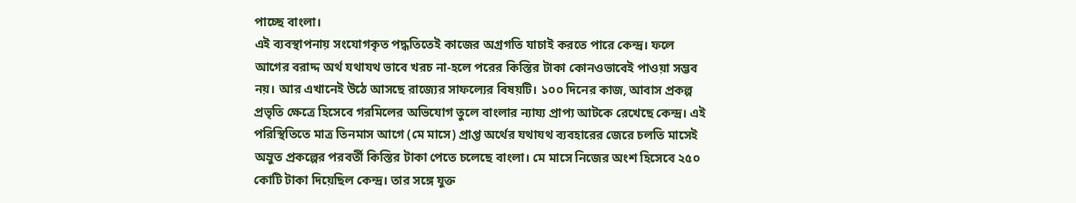পাচ্ছে বাংলা।
এই ব্যবস্থাপনায় সংযোগকৃত পদ্ধতিতেই কাজের অগ্রগতি যাচাই করতে পারে কেন্দ্র। ফলে আগের বরাদ্দ অর্থ যথাযথ ভাবে খরচ না-হলে পরের কিস্তির টাকা কোনওভাবেই পাওয়া সম্ভব নয়। আর এখানেই উঠে আসছে রাজ্যের সাফল্যের বিষয়টি। ১০০ দিনের কাজ, আবাস প্রকল্প প্রভৃতি ক্ষেত্রে হিসেবে গরমিলের অভিযোগ তুলে বাংলার ন্যায্য প্রাপ্য আটকে রেখেছে কেন্দ্র। এই পরিস্থিতিতে মাত্র তিনমাস আগে (মে মাসে) প্রাপ্ত অর্থের যথাযথ ব্যবহারের জেরে চলতি মাসেই অম্রুত প্রকল্পের পরবর্তী কিস্তির টাকা পেতে চলেছে বাংলা। মে মাসে নিজের অংশ হিসেবে ২৫০ কোটি টাকা দিয়েছিল কেন্দ্র। তার সঙ্গে যুক্ত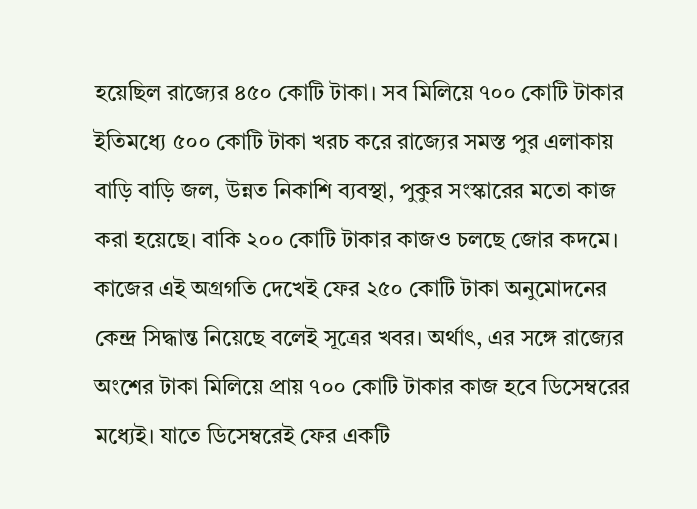হয়েছিল রাজ্যের ৪৫০ কোটি টাকা। সব মিলিয়ে ৭০০ কোটি টাকার ইতিমধ্যে ৫০০ কোটি টাকা খরচ করে রাজ্যের সমস্ত পুর এলাকায় বাড়ি বাড়ি জল, উন্নত নিকাশি ব্যবস্থা, পুকুর সংস্কারের মতো কাজ করা হয়েছে। বাকি ২০০ কোটি টাকার কাজও চলছে জোর কদমে। কাজের এই অগ্রগতি দেখেই ফের ২৫০ কোটি টাকা অনুমোদনের কেন্দ্র সিদ্ধান্ত নিয়েছে বলেই সূত্রের খবর। অর্থাৎ, এর সঙ্গে রাজ্যের অংশের টাকা মিলিয়ে প্রায় ৭০০ কোটি টাকার কাজ হবে ডিসেম্বরের মধ্যেই। যাতে ডিসেম্বরেই ফের একটি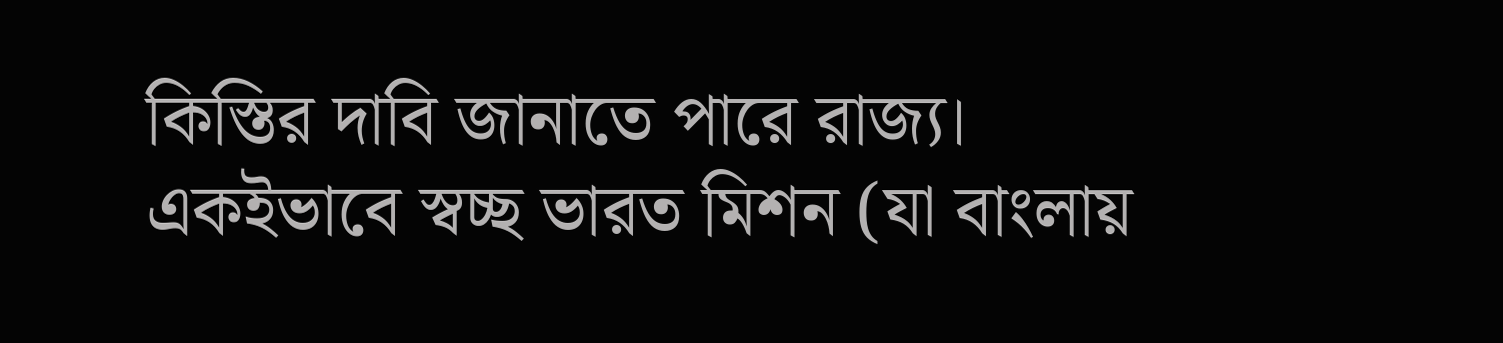কিস্তির দাবি জানাতে পারে রাজ্য।
একইভাবে স্বচ্ছ ভারত মিশন (যা বাংলায়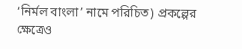‘নির্মল বাংলা’ নামে পরিচিত) প্রকল্পের ক্ষেত্রেও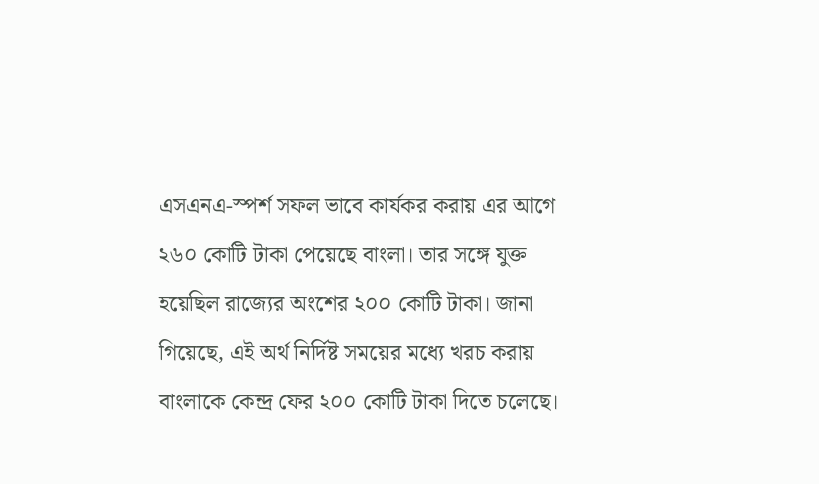এসএনএ-স্পর্শ সফল ভাবে কার্যকর করায় এর আগে ২৬০ কোটি টাকা পেয়েছে বাংলা। তার সঙ্গে যুক্ত হয়েছিল রাজ্যের অংশের ২০০ কোটি টাকা। জানা গিয়েছে, এই অর্থ নির্দিষ্ট সময়ের মধ্যে খরচ করায় বাংলাকে কেন্দ্র ফের ২০০ কোটি টাকা দিতে চলেছে।